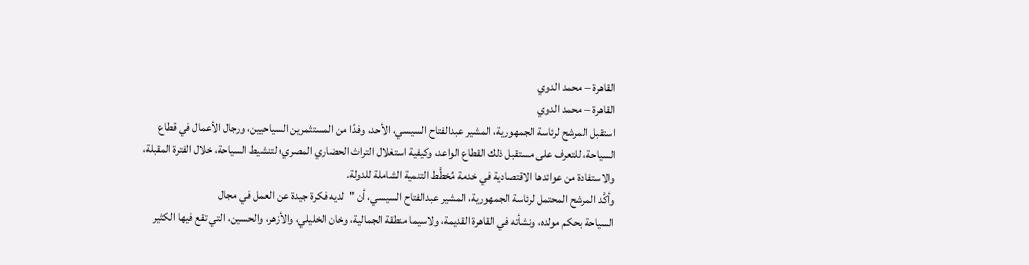القاهرة – محمد الدوي
القاهرة – محمد الدوي
استقبل المرشح لرئاسة الجمهورية، المشير عبدالفتاح السيسي، الأحد، وفدًا من المستثمرين السياحيين، ورجال الأعمال في قطاع السياحة، للتعرف على مستقبل ذلك القطاع الواعد، وكيفية استغلال التراث الحضاري المصري؛ لتنشيط السياحة، خلال الفترة المقبلة، والاستفادة من عوائدها الاقتصادية في خدمة مُخطَّط التنمية الشاملة للدولة.
وأكَّد المرشح المحتمل لرئاسة الجمهورية، المشير عبدالفتاح السيسي، أن "لديه فكرة جيدة عن العمل في مجال
السياحة بحكم مولده، ونشأته في القاهرة القديمة، ولاسيما منطقة الجمالية، وخان الخليلي، والأزهر، والحسين، التي تقع فيها الكثير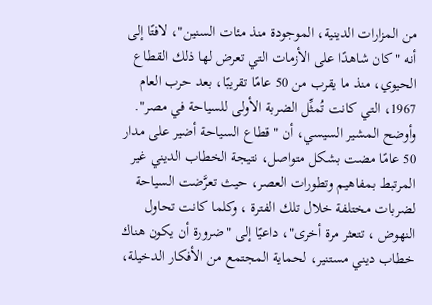من المزارات الدينية، الموجودة منذ مئات السنين"، لافتًا إلى أنه "كان شاهدًا على الأزمات التي تعرض لها ذلك القطاع الحيوي، منذ ما يقرب من 50 عامًا تقريبًا، بعد حرب العام 1967، التي كانت تُمثِّل الضربة الأولى للسياحة في مصر".
وأوضح المشير السيسي، أن "قطاع السياحة أضير على مدار 50 عامًا مضت بشكل متواصل، نتيجة الخطاب الديني غير المرتبط بمفاهيم وتطورات العصر، حيث تعرَّضت السياحة لضربات مختلفة خلال تلك الفترة ، وكلما كانت تحاول النهوض ، تتعثر مرة أخرى"، داعيًا إلى "ضرورة أن يكون هناك خطاب ديني مستنير، لحماية المجتمع من الأفكار الدخيلة،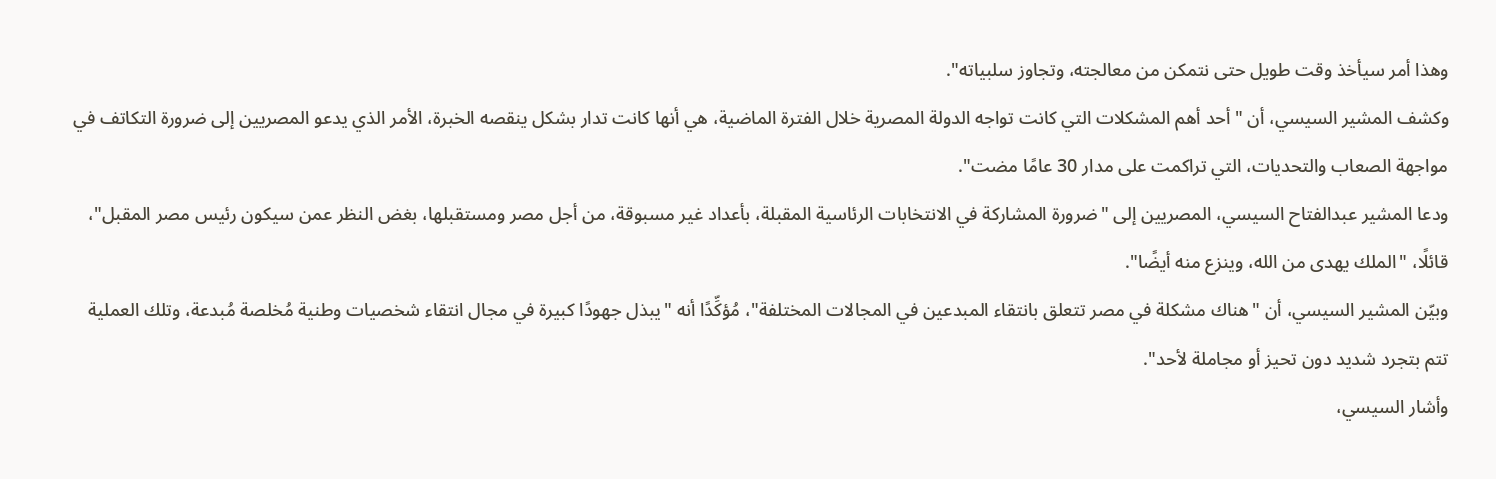وهذا أمر سيأخذ وقت طويل حتى نتمكن من معالجته، وتجاوز سلبياته".
وكشف المشير السيسي، أن "أحد أهم المشكلات التي كانت تواجه الدولة المصرية خلال الفترة الماضية، هي أنها كانت تدار بشكل ينقصه الخبرة، الأمر الذي يدعو المصريين إلى ضرورة التكاتف في مواجهة الصعاب والتحديات، التي تراكمت على مدار 30 عامًا مضت".
ودعا المشير عبدالفتاح السيسي، المصريين إلى "ضرورة المشاركة في الانتخابات الرئاسية المقبلة، بأعداد غير مسبوقة، من أجل مصر ومستقبلها، بغض النظر عمن سيكون رئيس مصر المقبل"، قائلًا، "الملك يهدى من الله، وينزع منه أيضًا".
وبيّن المشير السيسي، أن "هناك مشكلة في مصر تتعلق بانتقاء المبدعين في المجالات المختلفة"، مُؤكِّدًا أنه "يبذل جهودًا كبيرة في مجال انتقاء شخصيات وطنية مُخلصة مُبدعة، وتلك العملية تتم بتجرد شديد دون تحيز أو مجاملة لأحد".
وأشار السيسي،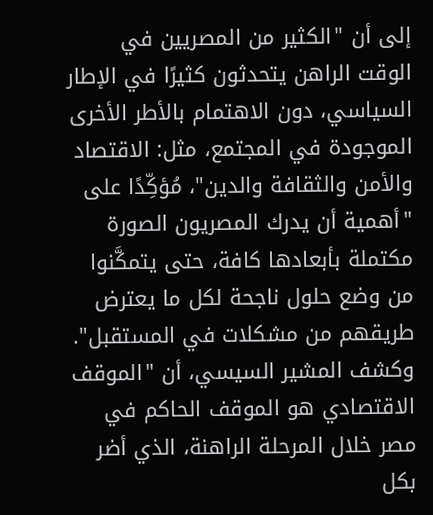إلى أن "الكثير من المصريين في الوقت الراهن يتحدثون كثيرًا في الإطار السياسي، دون الاهتمام بالأطر الأخرى الموجودة في المجتمع، مثل: الاقتصاد والأمن والثقافة والدين"، مُؤكِّدًا على "أهمية أن يدرك المصريون الصورة مكتملة بأبعادها كافة، حتى يتمكَّنوا من وضع حلول ناجحة لكل ما يعترض طريقهم من مشكلات في المستقبل".
وكشف المشير السيسي، أن "الموقف الاقتصادي هو الموقف الحاكم في مصر خلال المرحلة الراهنة، الذي أضر بكل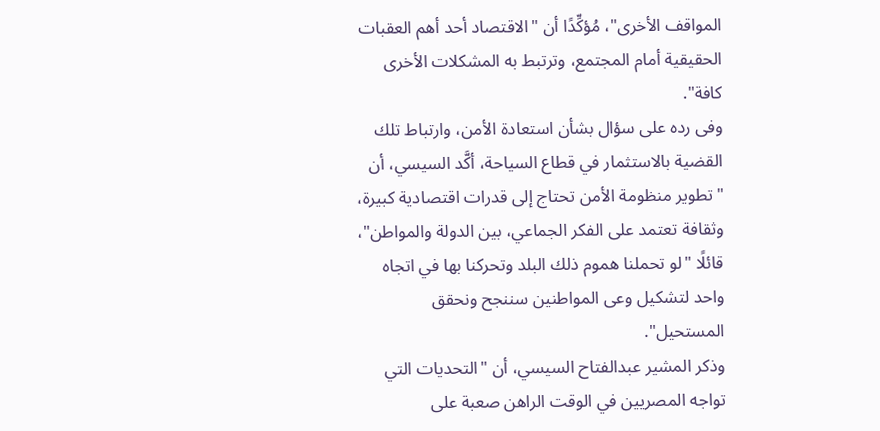المواقف الأخرى"، مُؤكِّدًا أن "الاقتصاد أحد أهم العقبات الحقيقية أمام المجتمع، وترتبط به المشكلات الأخرى كافة".
وفى رده على سؤال بشأن استعادة الأمن، وارتباط تلك القضية بالاستثمار في قطاع السياحة، أكَّد السيسي، أن "تطوير منظومة الأمن تحتاج إلى قدرات اقتصادية كبيرة، وثقافة تعتمد على الفكر الجماعي، بين الدولة والمواطن"، قائلًا "لو تحملنا هموم ذلك البلد وتحركنا بها في اتجاه واحد لتشكيل وعى المواطنين سننجح ونحقق المستحيل".
وذكر المشير عبدالفتاح السيسي، أن "التحديات التي تواجه المصريين في الوقت الراهن صعبة على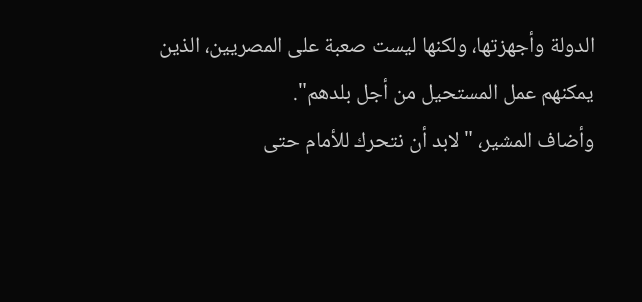الدولة وأجهزتها، ولكنها ليست صعبة على المصريين، الذين يمكنهم عمل المستحيل من أجل بلدهم".
وأضاف المشير، "لابد أن نتحرك للأمام حتى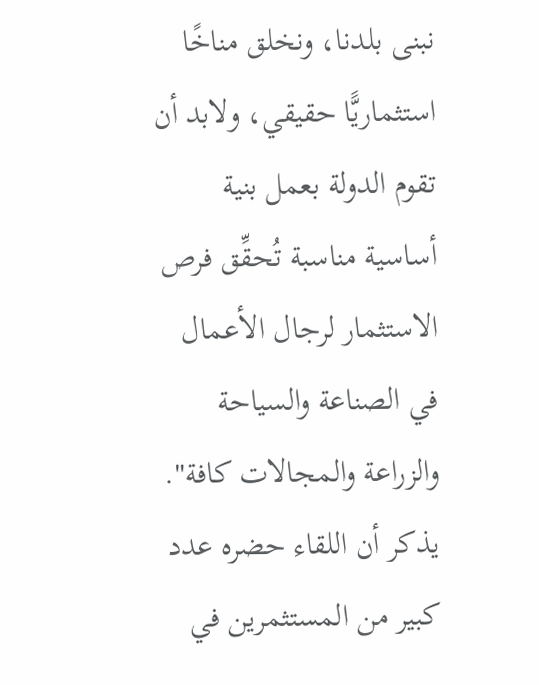نبنى بلدنا، ونخلق مناخًا استثماريًّا حقيقي، ولابد أن تقوم الدولة بعمل بنية أساسية مناسبة تُحقِّق فرص الاستثمار لرجال الأعمال في الصناعة والسياحة والزراعة والمجالات كافة".
يذكر أن اللقاء حضره عدد كبير من المستثمرين في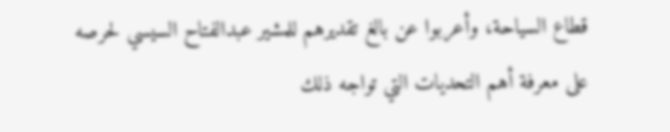قطاع السياحة، وأعربوا عن بالغ تقديرهم للمشير عبدالفتاح السيسي لحرصه على معرفة أهم التحديات التي تواجه ذلك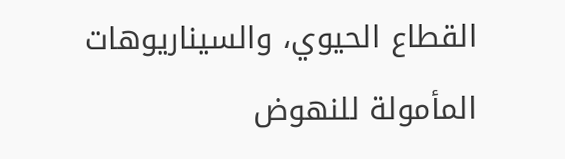القطاع الحيوي، والسيناريوهات المأمولة للنهوض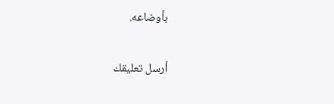بأوضاعه.


أرسل تعليقك